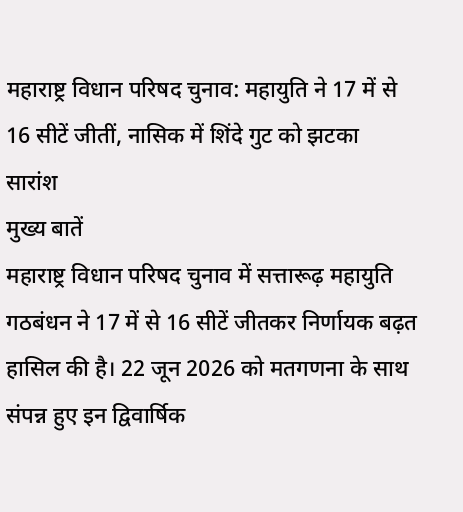महाराष्ट्र विधान परिषद चुनाव: महायुति ने 17 में से 16 सीटें जीतीं, नासिक में शिंदे गुट को झटका
सारांश
मुख्य बातें
महाराष्ट्र विधान परिषद चुनाव में सत्तारूढ़ महायुति गठबंधन ने 17 में से 16 सीटें जीतकर निर्णायक बढ़त हासिल की है। 22 जून 2026 को मतगणना के साथ संपन्न हुए इन द्विवार्षिक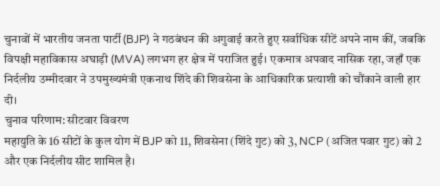चुनावों में भारतीय जनता पार्टी (BJP) ने गठबंधन की अगुवाई करते हुए सर्वाधिक सीटें अपने नाम कीं, जबकि विपक्षी महाविकास अघाड़ी (MVA) लगभग हर क्षेत्र में पराजित हुई। एकमात्र अपवाद नासिक रहा, जहाँ एक निर्दलीय उम्मीदवार ने उपमुख्यमंत्री एकनाथ शिंदे की शिवसेना के आधिकारिक प्रत्याशी को चौंकाने वाली हार दी।
चुनाव परिणाम: सीटवार विवरण
महायुति के 16 सीटों के कुल योग में BJP को 11, शिवसेना (शिंदे गुट) को 3, NCP (अजित पवार गुट) को 2 और एक निर्दलीय सीट शामिल है।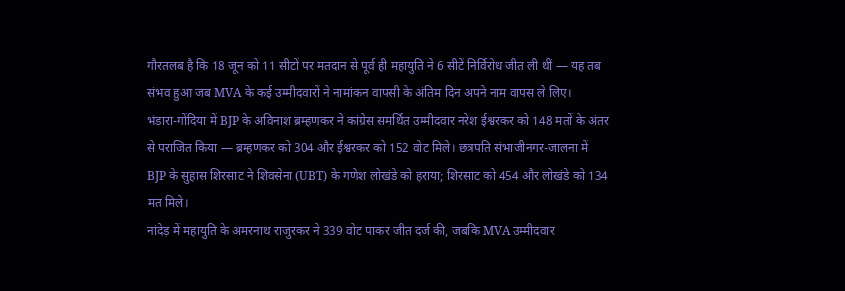गौरतलब है कि 18 जून को 11 सीटों पर मतदान से पूर्व ही महायुति ने 6 सीटें निर्विरोध जीत ली थीं — यह तब संभव हुआ जब MVA के कई उम्मीदवारों ने नामांकन वापसी के अंतिम दिन अपने नाम वापस ले लिए।
भंडारा-गोंदिया में BJP के अविनाश ब्रम्हणकर ने कांग्रेस समर्थित उम्मीदवार नरेश ईश्वरकर को 148 मतों के अंतर से पराजित किया — ब्रम्हणकर को 304 और ईश्वरकर को 152 वोट मिले। छत्रपति संभाजीनगर-जालना में BJP के सुहास शिरसाट ने शिवसेना (UBT) के गणेश लोखंडे को हराया; शिरसाट को 454 और लोखंडे को 134 मत मिले।
नांदेड़ में महायुति के अमरनाथ राजुरकर ने 339 वोट पाकर जीत दर्ज की, जबकि MVA उम्मीदवार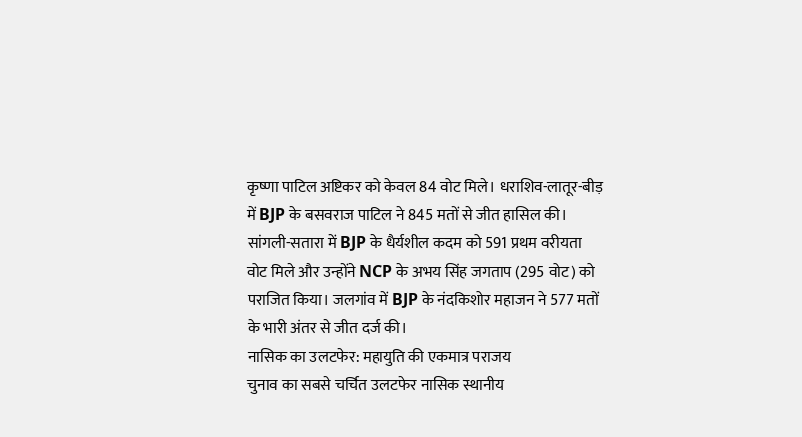कृष्णा पाटिल अष्टिकर को केवल 84 वोट मिले। धराशिव-लातूर-बीड़ में BJP के बसवराज पाटिल ने 845 मतों से जीत हासिल की। सांगली-सतारा में BJP के धैर्यशील कदम को 591 प्रथम वरीयता वोट मिले और उन्होंने NCP के अभय सिंह जगताप (295 वोट) को पराजित किया। जलगांव में BJP के नंदकिशोर महाजन ने 577 मतों के भारी अंतर से जीत दर्ज की।
नासिक का उलटफेर: महायुति की एकमात्र पराजय
चुनाव का सबसे चर्चित उलटफेर नासिक स्थानीय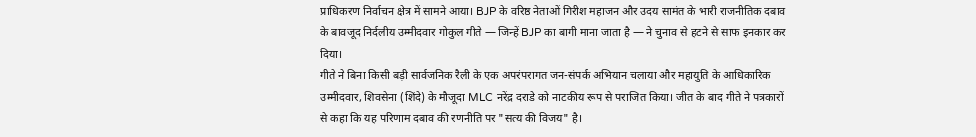प्राधिकरण निर्वाचन क्षेत्र में सामने आया। BJP के वरिष्ठ नेताओं गिरीश महाजन और उदय सामंत के भारी राजनीतिक दबाव के बावजूद निर्दलीय उम्मीदवार गोकुल गीते — जिन्हें BJP का बागी माना जाता है — ने चुनाव से हटने से साफ इनकार कर दिया।
गीते ने बिना किसी बड़ी सार्वजनिक रैली के एक अपरंपरागत जन-संपर्क अभियान चलाया और महायुति के आधिकारिक उम्मीदवार, शिवसेना (शिंदे) के मौजूदा MLC नरेंद्र दराडे को नाटकीय रूप से पराजित किया। जीत के बाद गीते ने पत्रकारों से कहा कि यह परिणाम दबाव की रणनीति पर "सत्य की विजय" है।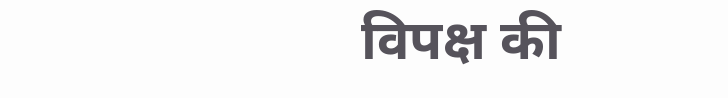विपक्ष की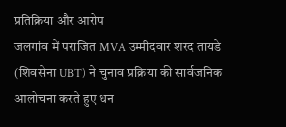प्रतिक्रिया और आरोप
जलगांव में पराजित MVA उम्मीदवार शरद तायडे (शिवसेना UBT) ने चुनाव प्रक्रिया की सार्वजनिक आलोचना करते हुए धन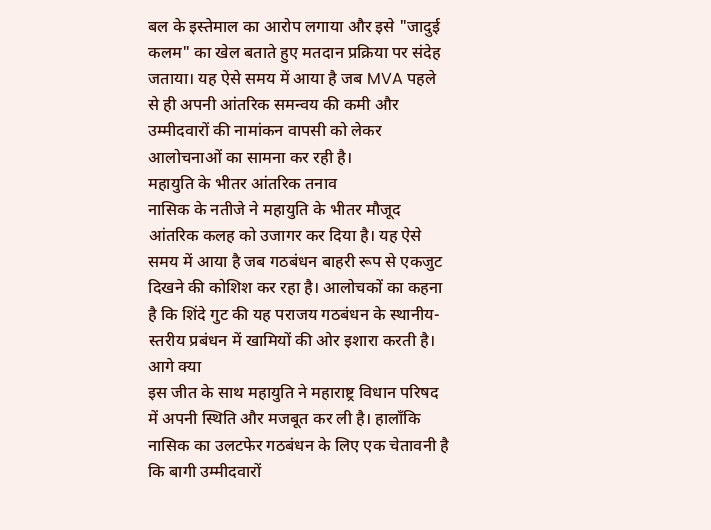बल के इस्तेमाल का आरोप लगाया और इसे "जादुई कलम" का खेल बताते हुए मतदान प्रक्रिया पर संदेह जताया। यह ऐसे समय में आया है जब MVA पहले से ही अपनी आंतरिक समन्वय की कमी और उम्मीदवारों की नामांकन वापसी को लेकर आलोचनाओं का सामना कर रही है।
महायुति के भीतर आंतरिक तनाव
नासिक के नतीजे ने महायुति के भीतर मौजूद आंतरिक कलह को उजागर कर दिया है। यह ऐसे समय में आया है जब गठबंधन बाहरी रूप से एकजुट दिखने की कोशिश कर रहा है। आलोचकों का कहना है कि शिंदे गुट की यह पराजय गठबंधन के स्थानीय-स्तरीय प्रबंधन में खामियों की ओर इशारा करती है।
आगे क्या
इस जीत के साथ महायुति ने महाराष्ट्र विधान परिषद में अपनी स्थिति और मजबूत कर ली है। हालाँकि नासिक का उलटफेर गठबंधन के लिए एक चेतावनी है कि बागी उम्मीदवारों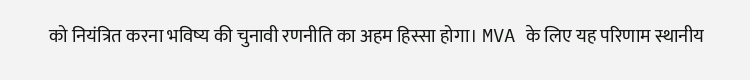को नियंत्रित करना भविष्य की चुनावी रणनीति का अहम हिस्सा होगा। MVA के लिए यह परिणाम स्थानीय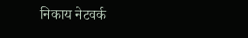निकाय नेटवर्क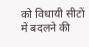को विधायी सीटों में बदलने की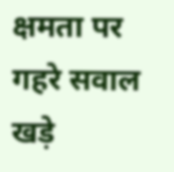क्षमता पर गहरे सवाल खड़े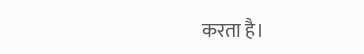करता है।